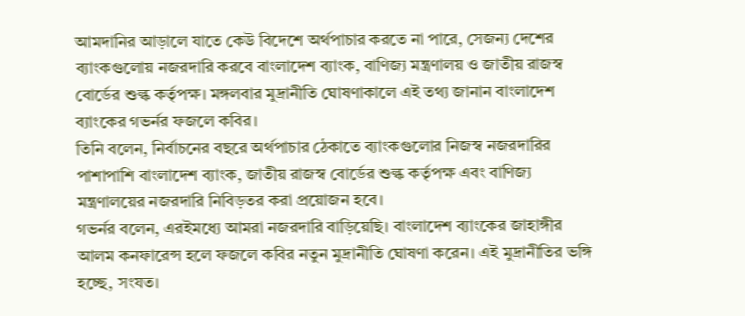আমদানির আড়ালে যাতে কেউ বিদেশে অর্থপাচার করতে না পারে, সেজন্য দেশের ব্যাংকগুলোয় নজরদারি করবে বাংলাদেশ ব্যাংক, বাণিজ্য মন্ত্রণালয় ও জাতীয় রাজস্ব বোর্ডের শুল্ক কর্তৃপক্ষ। মঙ্গলবার মুদ্রানীতি ঘোষণাকালে এই তথ্য জানান বাংলাদেশ ব্যাংকের গভর্নর ফজলে কবির।
তিনি বলেন, নির্বাচনের বছরে অর্থপাচার ঠেকাতে ব্যাংকগুলোর নিজস্ব নজরদারির পাশাপাশি বাংলাদেশ ব্যাংক, জাতীয় রাজস্ব বোর্ডের শুল্ক কর্তৃপক্ষ এবং বাণিজ্য মন্ত্রণালয়ের নজরদারি নিবিড়তর করা প্রয়োজন হবে।
গভর্নর বলেন, এরইমধ্যে আমরা নজরদারি বাড়িয়েছি। বাংলাদেশ ব্যাংকের জাহাঙ্গীর আলম কনফারেন্স হলে ফজলে কবির নতুন মুদ্রানীতি ঘোষণা করেন। এই মুদ্রানীতির ভঙ্গি হচ্ছে, সংযত।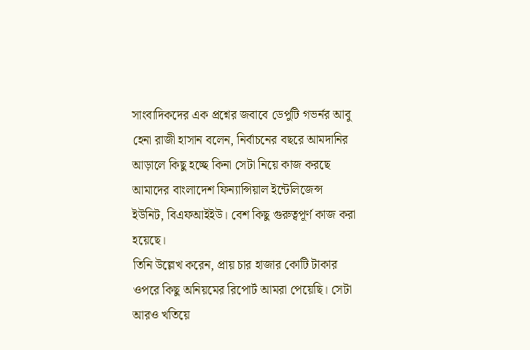সাংবাদিকদের এক প্রশ্নের জবাবে ডেপুটি গভর্নর আবু হেনা রাজী হাসান বলেন, নির্বাচনের বছরে আমদানির আড়ালে কিছু হচ্ছে কিনা সেটা নিয়ে কাজ করছে আমাদের বাংলাদেশ ফিন্যান্সিয়াল ইন্টেলিজেন্স ইউনিট, বিএফআইইউ। বেশ কিছু গুরুত্বপূর্ণ কাজ করা হয়েছে।
তিনি উল্লেখ করেন, প্রায় চার হাজার কোটি টাকার ওপরে কিছু অনিয়মের রিপোর্ট আমরা পেয়েছি। সেটা আরও খতিয়ে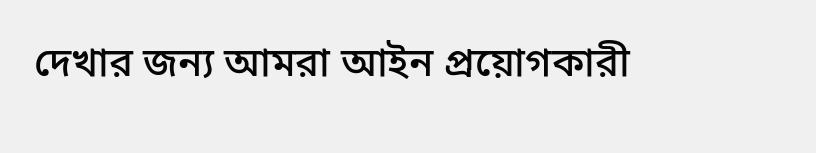দেখার জন্য আমরা আইন প্রয়োগকারী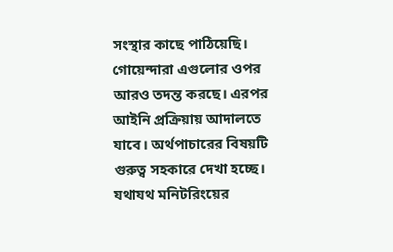সংস্থার কাছে পাঠিয়েছি।
গোয়েন্দারা এগুলোর ওপর আরও তদন্ত করছে। এরপর আইনি প্রক্রিয়ায় আদালতে যাবে। অর্থপাচারের বিষয়টি গুরুত্ব সহকারে দেখা হচ্ছে। যথাযথ মনিটরিংয়ের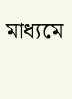মাধ্যমে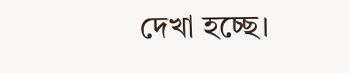দেখা হচ্ছে।